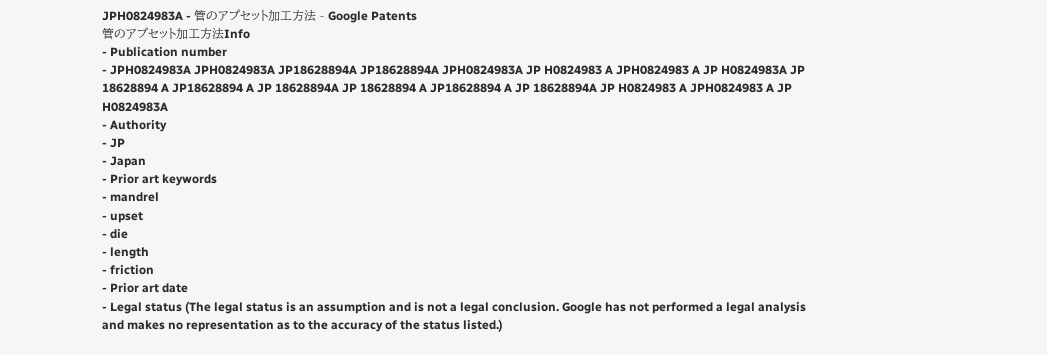JPH0824983A - 管のアプセット加工方法 - Google Patents
管のアプセット加工方法Info
- Publication number
- JPH0824983A JPH0824983A JP18628894A JP18628894A JPH0824983A JP H0824983 A JPH0824983 A JP H0824983A JP 18628894 A JP18628894 A JP 18628894A JP 18628894 A JP18628894 A JP 18628894A JP H0824983 A JPH0824983 A JP H0824983A
- Authority
- JP
- Japan
- Prior art keywords
- mandrel
- upset
- die
- length
- friction
- Prior art date
- Legal status (The legal status is an assumption and is not a legal conclusion. Google has not performed a legal analysis and makes no representation as to the accuracy of the status listed.)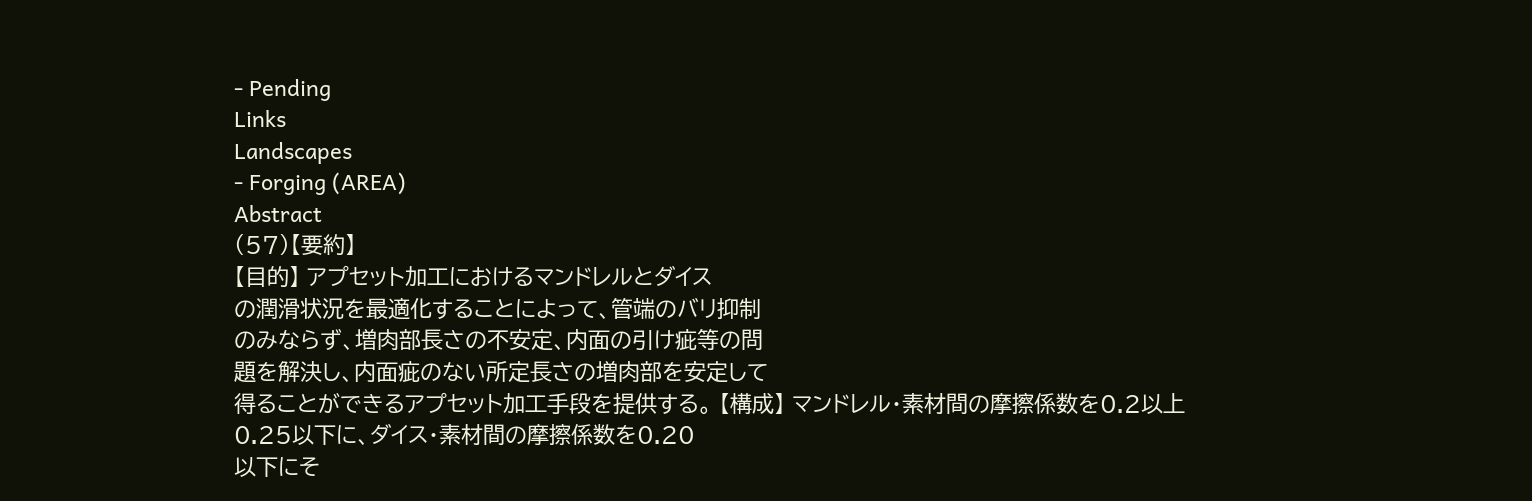- Pending
Links
Landscapes
- Forging (AREA)
Abstract
(57)【要約】
【目的】 アプセット加工におけるマンドレルとダイス
の潤滑状況を最適化することによって、管端のバリ抑制
のみならず、増肉部長さの不安定、内面の引け疵等の問
題を解決し、内面疵のない所定長さの増肉部を安定して
得ることができるアプセット加工手段を提供する。 【構成】 マンドレル・素材間の摩擦係数を0.2以上
0.25以下に、ダイス・素材間の摩擦係数を0.20
以下にそ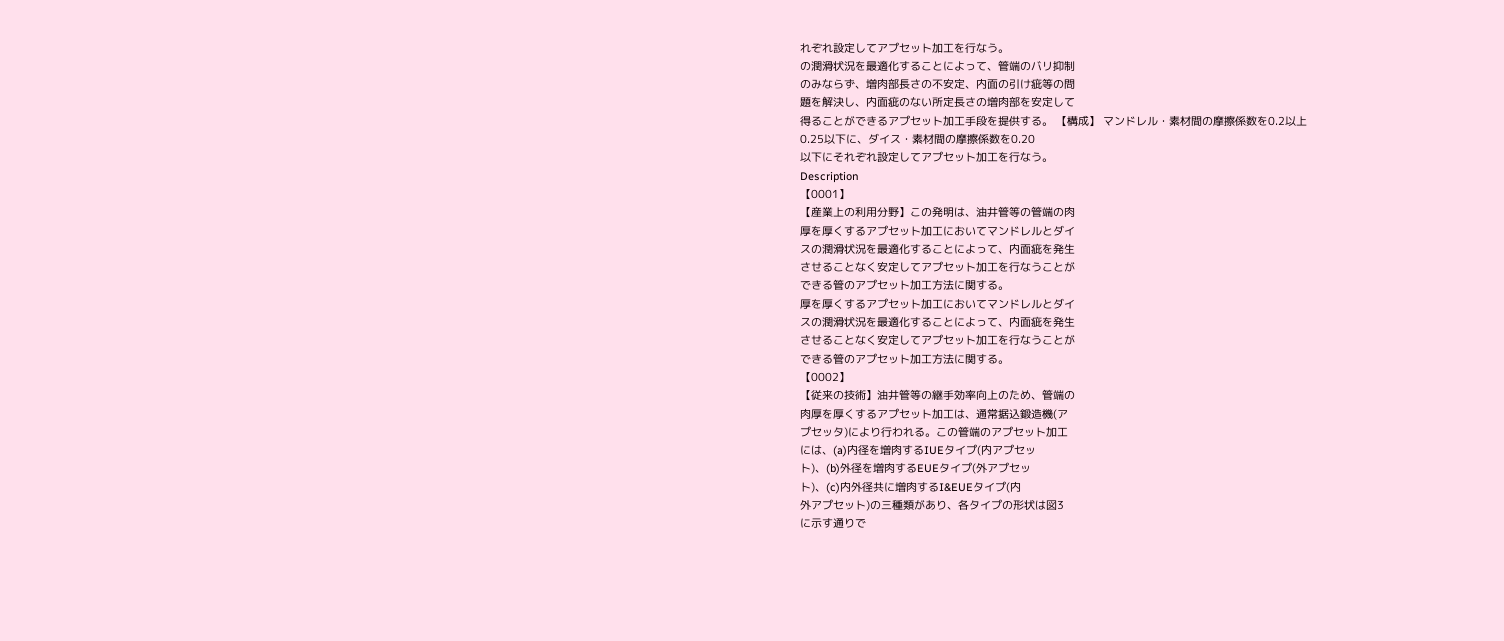れぞれ設定してアプセット加工を行なう。
の潤滑状況を最適化することによって、管端のバリ抑制
のみならず、増肉部長さの不安定、内面の引け疵等の問
題を解決し、内面疵のない所定長さの増肉部を安定して
得ることができるアプセット加工手段を提供する。 【構成】 マンドレル・素材間の摩擦係数を0.2以上
0.25以下に、ダイス・素材間の摩擦係数を0.20
以下にそれぞれ設定してアプセット加工を行なう。
Description
【0001】
【産業上の利用分野】この発明は、油井管等の管端の肉
厚を厚くするアプセット加工においてマンドレルとダイ
スの潤滑状況を最適化することによって、内面疵を発生
させることなく安定してアプセット加工を行なうことが
できる管のアプセット加工方法に関する。
厚を厚くするアプセット加工においてマンドレルとダイ
スの潤滑状況を最適化することによって、内面疵を発生
させることなく安定してアプセット加工を行なうことが
できる管のアプセット加工方法に関する。
【0002】
【従来の技術】油井管等の継手効率向上のため、管端の
肉厚を厚くするアプセット加工は、通常据込鍛造機(ア
プセッタ)により行われる。この管端のアプセット加工
には、(a)内径を増肉するIUEタイプ(内アプセッ
ト)、(b)外径を増肉するEUEタイプ(外アプセッ
ト)、(c)内外径共に増肉するI&EUEタイプ(内
外アプセット)の三種類があり、各タイプの形状は図3
に示す通りで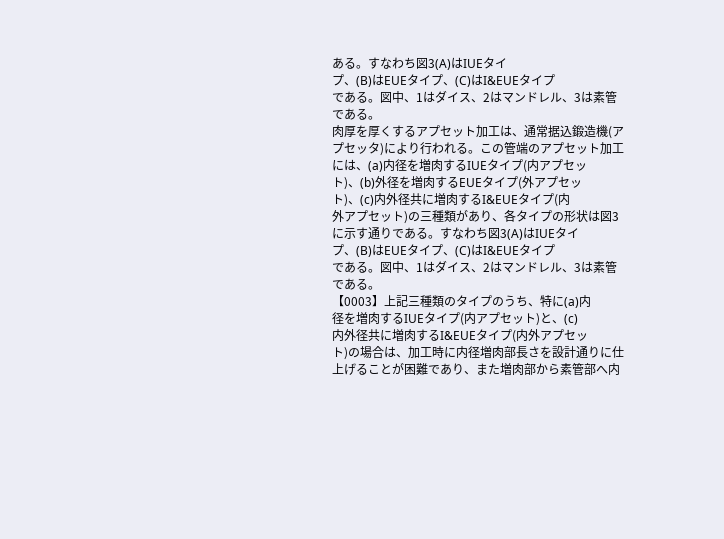ある。すなわち図3(A)はIUEタイ
プ、(B)はEUEタイプ、(C)はI&EUEタイプ
である。図中、1はダイス、2はマンドレル、3は素管
である。
肉厚を厚くするアプセット加工は、通常据込鍛造機(ア
プセッタ)により行われる。この管端のアプセット加工
には、(a)内径を増肉するIUEタイプ(内アプセッ
ト)、(b)外径を増肉するEUEタイプ(外アプセッ
ト)、(c)内外径共に増肉するI&EUEタイプ(内
外アプセット)の三種類があり、各タイプの形状は図3
に示す通りである。すなわち図3(A)はIUEタイ
プ、(B)はEUEタイプ、(C)はI&EUEタイプ
である。図中、1はダイス、2はマンドレル、3は素管
である。
【0003】上記三種類のタイプのうち、特に(a)内
径を増肉するIUEタイプ(内アプセット)と、(c)
内外径共に増肉するI&EUEタイプ(内外アプセッ
ト)の場合は、加工時に内径増肉部長さを設計通りに仕
上げることが困難であり、また増肉部から素管部へ内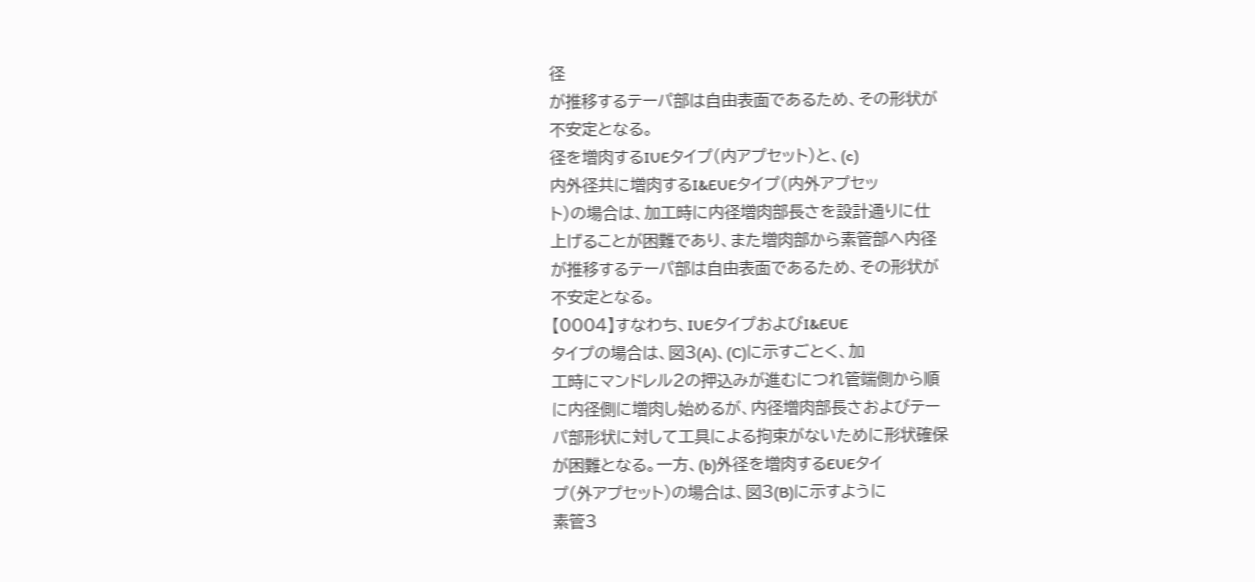径
が推移するテーパ部は自由表面であるため、その形状が
不安定となる。
径を増肉するIUEタイプ(内アプセット)と、(c)
内外径共に増肉するI&EUEタイプ(内外アプセッ
ト)の場合は、加工時に内径増肉部長さを設計通りに仕
上げることが困難であり、また増肉部から素管部へ内径
が推移するテーパ部は自由表面であるため、その形状が
不安定となる。
【0004】すなわち、IUEタイプおよびI&EUE
タイプの場合は、図3(A)、(C)に示すごとく、加
工時にマンドレル2の押込みが進むにつれ管端側から順
に内径側に増肉し始めるが、内径増肉部長さおよびテー
パ部形状に対して工具による拘束がないために形状確保
が困難となる。一方、(b)外径を増肉するEUEタイ
プ(外アプセット)の場合は、図3(B)に示すように
素管3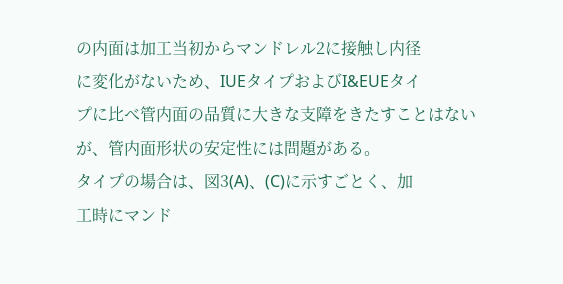の内面は加工当初からマンドレル2に接触し内径
に変化がないため、IUEタイプおよびI&EUEタイ
プに比べ管内面の品質に大きな支障をきたすことはない
が、管内面形状の安定性には問題がある。
タイプの場合は、図3(A)、(C)に示すごとく、加
工時にマンド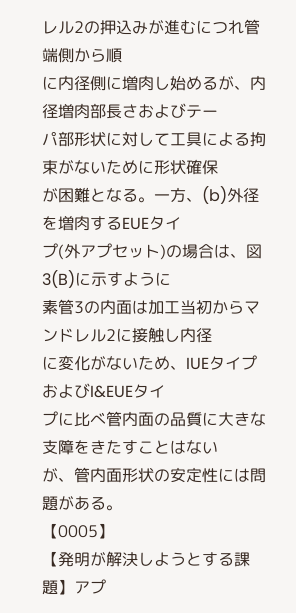レル2の押込みが進むにつれ管端側から順
に内径側に増肉し始めるが、内径増肉部長さおよびテー
パ部形状に対して工具による拘束がないために形状確保
が困難となる。一方、(b)外径を増肉するEUEタイ
プ(外アプセット)の場合は、図3(B)に示すように
素管3の内面は加工当初からマンドレル2に接触し内径
に変化がないため、IUEタイプおよびI&EUEタイ
プに比べ管内面の品質に大きな支障をきたすことはない
が、管内面形状の安定性には問題がある。
【0005】
【発明が解決しようとする課題】アプ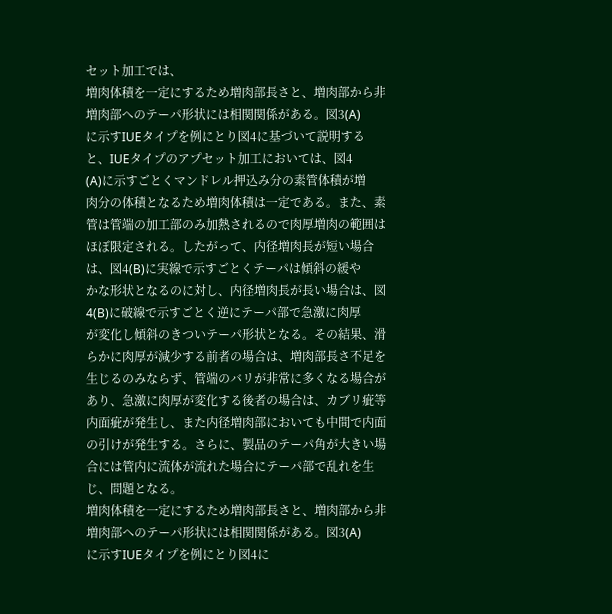セット加工では、
増肉体積を一定にするため増肉部長さと、増肉部から非
増肉部へのテーパ形状には相関関係がある。図3(A)
に示すIUEタイプを例にとり図4に基づいて説明する
と、IUEタイプのアプセット加工においては、図4
(A)に示すごとくマンドレル押込み分の素管体積が増
肉分の体積となるため増肉体積は一定である。また、素
管は管端の加工部のみ加熱されるので肉厚増肉の範囲は
ほぼ限定される。したがって、内径増肉長が短い場合
は、図4(B)に実線で示すごとくテーパは傾斜の緩や
かな形状となるのに対し、内径増肉長が長い場合は、図
4(B)に破線で示すごとく逆にテーパ部で急激に肉厚
が変化し傾斜のきついテーパ形状となる。その結果、滑
らかに肉厚が減少する前者の場合は、増肉部長さ不足を
生じるのみならず、管端のバリが非常に多くなる場合が
あり、急激に肉厚が変化する後者の場合は、カブリ疵等
内面疵が発生し、また内径増肉部においても中間で内面
の引けが発生する。さらに、製品のテーパ角が大きい場
合には管内に流体が流れた場合にテーパ部で乱れを生
じ、問題となる。
増肉体積を一定にするため増肉部長さと、増肉部から非
増肉部へのテーパ形状には相関関係がある。図3(A)
に示すIUEタイプを例にとり図4に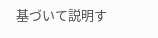基づいて説明す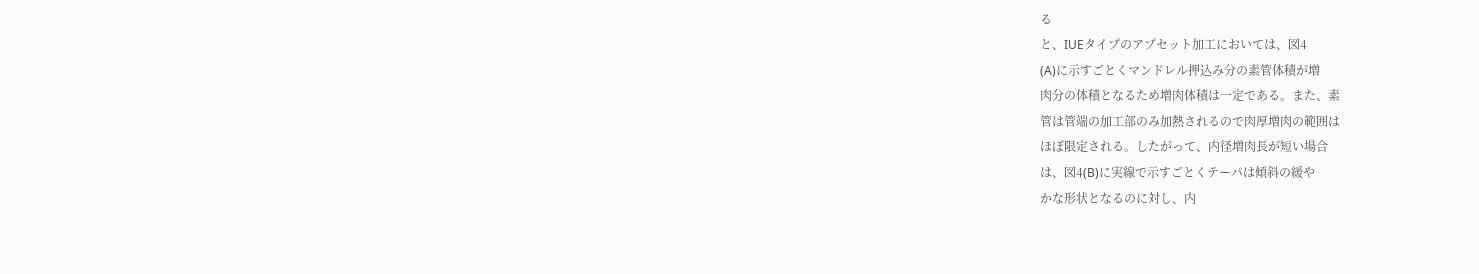る
と、IUEタイプのアプセット加工においては、図4
(A)に示すごとくマンドレル押込み分の素管体積が増
肉分の体積となるため増肉体積は一定である。また、素
管は管端の加工部のみ加熱されるので肉厚増肉の範囲は
ほぼ限定される。したがって、内径増肉長が短い場合
は、図4(B)に実線で示すごとくテーパは傾斜の緩や
かな形状となるのに対し、内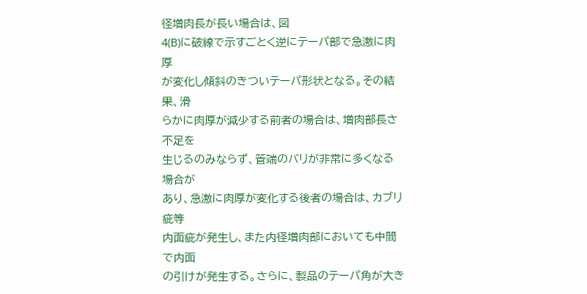径増肉長が長い場合は、図
4(B)に破線で示すごとく逆にテーパ部で急激に肉厚
が変化し傾斜のきついテーパ形状となる。その結果、滑
らかに肉厚が減少する前者の場合は、増肉部長さ不足を
生じるのみならず、管端のバリが非常に多くなる場合が
あり、急激に肉厚が変化する後者の場合は、カブリ疵等
内面疵が発生し、また内径増肉部においても中間で内面
の引けが発生する。さらに、製品のテーパ角が大き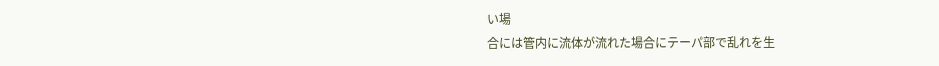い場
合には管内に流体が流れた場合にテーパ部で乱れを生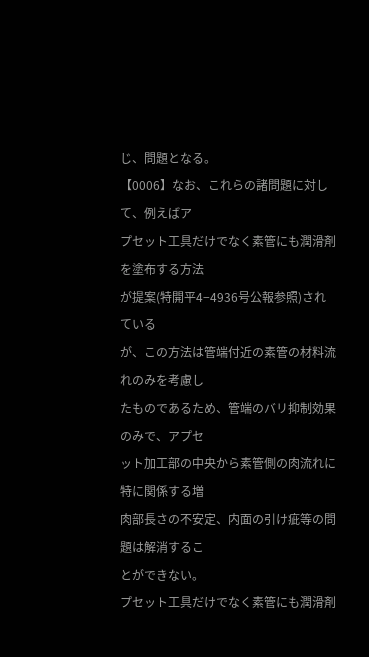じ、問題となる。
【0006】なお、これらの諸問題に対して、例えばア
プセット工具だけでなく素管にも潤滑剤を塗布する方法
が提案(特開平4−4936号公報参照)されている
が、この方法は管端付近の素管の材料流れのみを考慮し
たものであるため、管端のバリ抑制効果のみで、アプセ
ット加工部の中央から素管側の肉流れに特に関係する増
肉部長さの不安定、内面の引け疵等の問題は解消するこ
とができない。
プセット工具だけでなく素管にも潤滑剤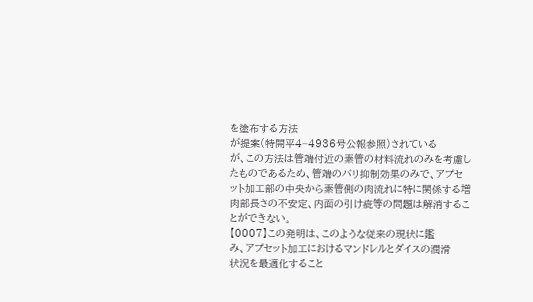を塗布する方法
が提案(特開平4−4936号公報参照)されている
が、この方法は管端付近の素管の材料流れのみを考慮し
たものであるため、管端のバリ抑制効果のみで、アプセ
ット加工部の中央から素管側の肉流れに特に関係する増
肉部長さの不安定、内面の引け疵等の問題は解消するこ
とができない。
【0007】この発明は、このような従来の現状に鑑
み、アプセット加工におけるマンドレルとダイスの潤滑
状況を最適化すること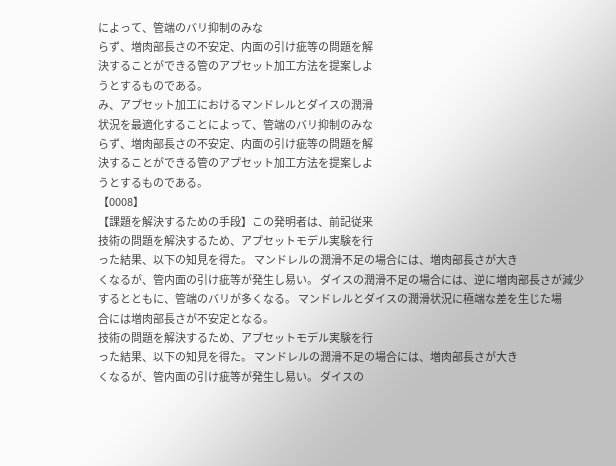によって、管端のバリ抑制のみな
らず、増肉部長さの不安定、内面の引け疵等の問題を解
決することができる管のアプセット加工方法を提案しよ
うとするものである。
み、アプセット加工におけるマンドレルとダイスの潤滑
状況を最適化することによって、管端のバリ抑制のみな
らず、増肉部長さの不安定、内面の引け疵等の問題を解
決することができる管のアプセット加工方法を提案しよ
うとするものである。
【0008】
【課題を解決するための手段】この発明者は、前記従来
技術の問題を解決するため、アプセットモデル実験を行
った結果、以下の知見を得た。 マンドレルの潤滑不足の場合には、増肉部長さが大き
くなるが、管内面の引け疵等が発生し易い。 ダイスの潤滑不足の場合には、逆に増肉部長さが減少
するとともに、管端のバリが多くなる。 マンドレルとダイスの潤滑状況に極端な差を生じた場
合には増肉部長さが不安定となる。
技術の問題を解決するため、アプセットモデル実験を行
った結果、以下の知見を得た。 マンドレルの潤滑不足の場合には、増肉部長さが大き
くなるが、管内面の引け疵等が発生し易い。 ダイスの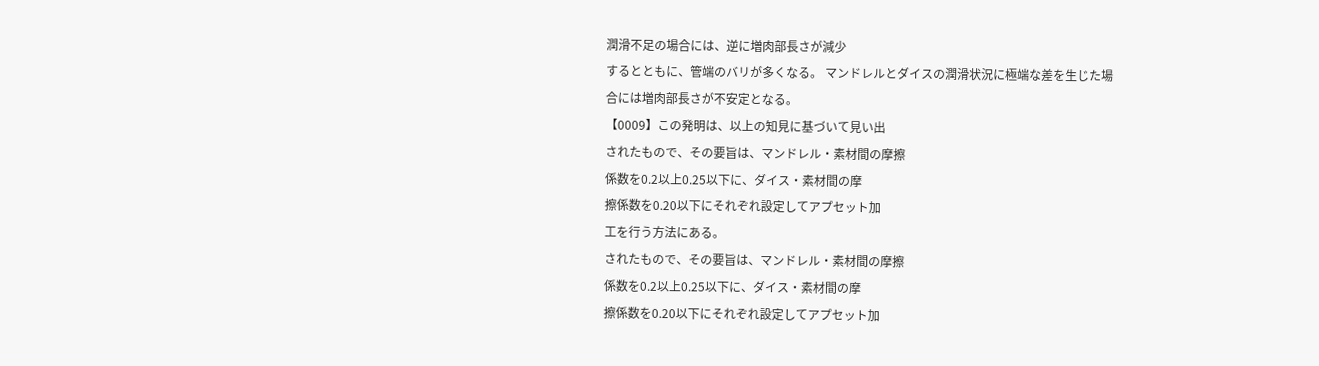潤滑不足の場合には、逆に増肉部長さが減少
するとともに、管端のバリが多くなる。 マンドレルとダイスの潤滑状況に極端な差を生じた場
合には増肉部長さが不安定となる。
【0009】この発明は、以上の知見に基づいて見い出
されたもので、その要旨は、マンドレル・素材間の摩擦
係数を0.2以上0.25以下に、ダイス・素材間の摩
擦係数を0.20以下にそれぞれ設定してアプセット加
工を行う方法にある。
されたもので、その要旨は、マンドレル・素材間の摩擦
係数を0.2以上0.25以下に、ダイス・素材間の摩
擦係数を0.20以下にそれぞれ設定してアプセット加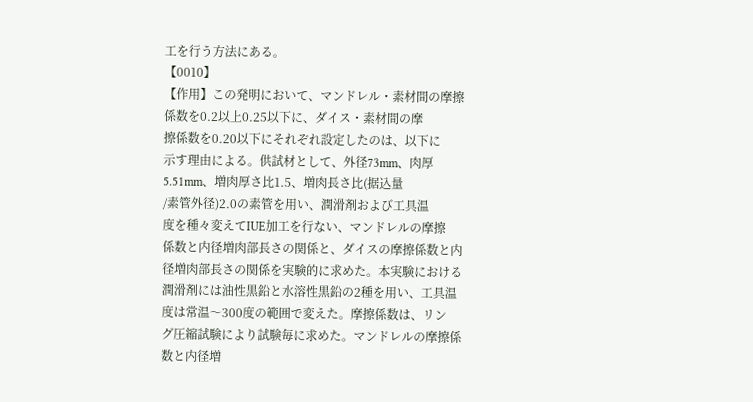工を行う方法にある。
【0010】
【作用】この発明において、マンドレル・素材間の摩擦
係数を0.2以上0.25以下に、ダイス・素材間の摩
擦係数を0.20以下にそれぞれ設定したのは、以下に
示す理由による。供試材として、外径73mm、肉厚
5.51mm、増肉厚さ比1.5、増肉長さ比(据込量
/素管外径)2.0の素管を用い、潤滑剤および工具温
度を種々変えてIUE加工を行ない、マンドレルの摩擦
係数と内径増肉部長さの関係と、ダイスの摩擦係数と内
径増肉部長さの関係を実験的に求めた。本実験における
潤滑剤には油性黒鉛と水溶性黒鉛の2種を用い、工具温
度は常温〜300度の範囲で変えた。摩擦係数は、リン
グ圧縮試験により試験毎に求めた。マンドレルの摩擦係
数と内径増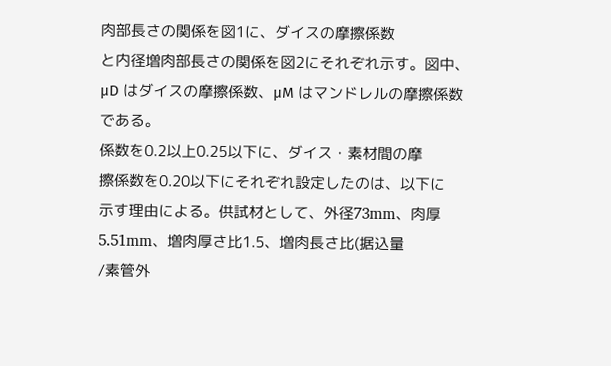肉部長さの関係を図1に、ダイスの摩擦係数
と内径増肉部長さの関係を図2にそれぞれ示す。図中、
μD はダイスの摩擦係数、μM はマンドレルの摩擦係数
である。
係数を0.2以上0.25以下に、ダイス・素材間の摩
擦係数を0.20以下にそれぞれ設定したのは、以下に
示す理由による。供試材として、外径73mm、肉厚
5.51mm、増肉厚さ比1.5、増肉長さ比(据込量
/素管外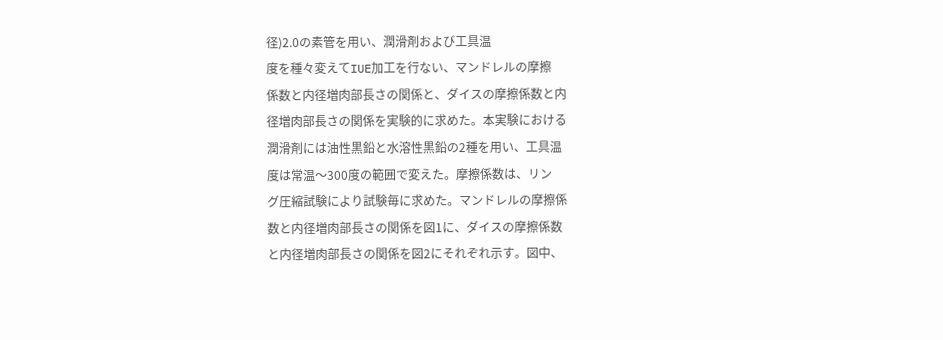径)2.0の素管を用い、潤滑剤および工具温
度を種々変えてIUE加工を行ない、マンドレルの摩擦
係数と内径増肉部長さの関係と、ダイスの摩擦係数と内
径増肉部長さの関係を実験的に求めた。本実験における
潤滑剤には油性黒鉛と水溶性黒鉛の2種を用い、工具温
度は常温〜300度の範囲で変えた。摩擦係数は、リン
グ圧縮試験により試験毎に求めた。マンドレルの摩擦係
数と内径増肉部長さの関係を図1に、ダイスの摩擦係数
と内径増肉部長さの関係を図2にそれぞれ示す。図中、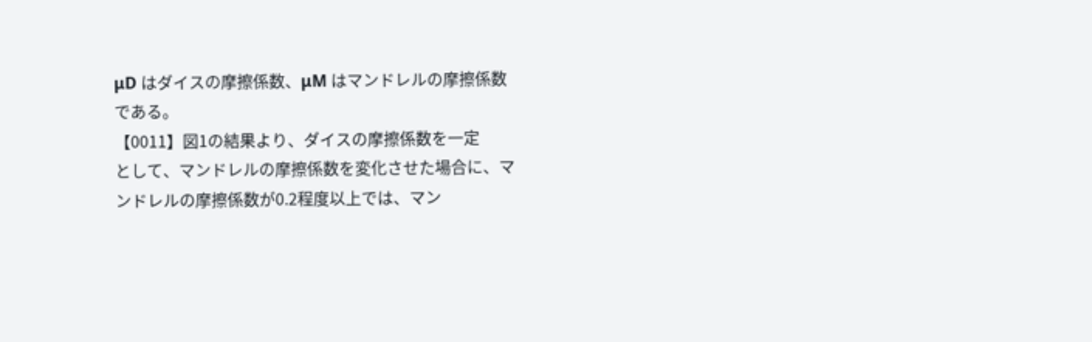μD はダイスの摩擦係数、μM はマンドレルの摩擦係数
である。
【0011】図1の結果より、ダイスの摩擦係数を一定
として、マンドレルの摩擦係数を変化させた場合に、マ
ンドレルの摩擦係数が0.2程度以上では、マン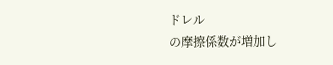ドレル
の摩擦係数が増加し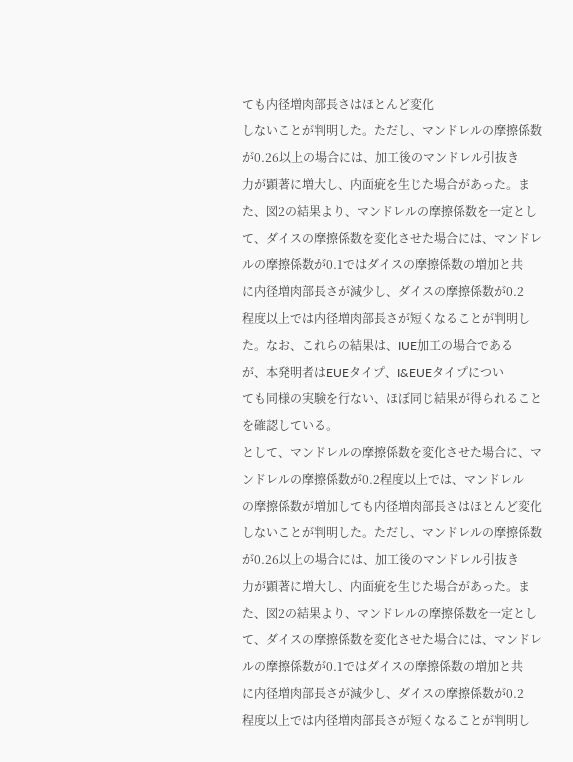ても内径増肉部長さはほとんど変化
しないことが判明した。ただし、マンドレルの摩擦係数
が0.26以上の場合には、加工後のマンドレル引抜き
力が顕著に増大し、内面疵を生じた場合があった。ま
た、図2の結果より、マンドレルの摩擦係数を一定とし
て、ダイスの摩擦係数を変化させた場合には、マンドレ
ルの摩擦係数が0.1ではダイスの摩擦係数の増加と共
に内径増肉部長さが減少し、ダイスの摩擦係数が0.2
程度以上では内径増肉部長さが短くなることが判明し
た。なお、これらの結果は、IUE加工の場合である
が、本発明者はEUEタイプ、I&EUEタイプについ
ても同様の実験を行ない、ほぼ同じ結果が得られること
を確認している。
として、マンドレルの摩擦係数を変化させた場合に、マ
ンドレルの摩擦係数が0.2程度以上では、マンドレル
の摩擦係数が増加しても内径増肉部長さはほとんど変化
しないことが判明した。ただし、マンドレルの摩擦係数
が0.26以上の場合には、加工後のマンドレル引抜き
力が顕著に増大し、内面疵を生じた場合があった。ま
た、図2の結果より、マンドレルの摩擦係数を一定とし
て、ダイスの摩擦係数を変化させた場合には、マンドレ
ルの摩擦係数が0.1ではダイスの摩擦係数の増加と共
に内径増肉部長さが減少し、ダイスの摩擦係数が0.2
程度以上では内径増肉部長さが短くなることが判明し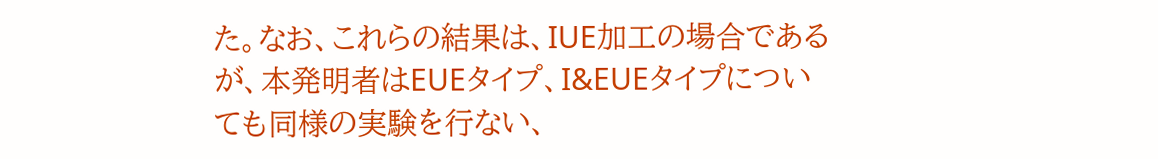た。なお、これらの結果は、IUE加工の場合である
が、本発明者はEUEタイプ、I&EUEタイプについ
ても同様の実験を行ない、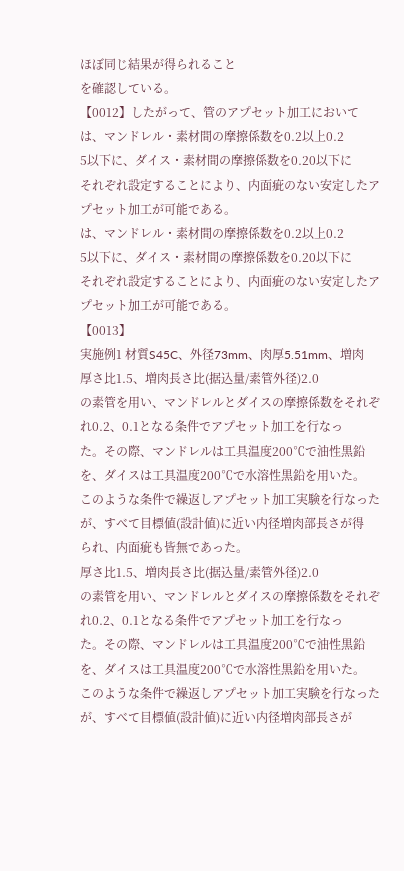ほぼ同じ結果が得られること
を確認している。
【0012】したがって、管のアプセット加工において
は、マンドレル・素材間の摩擦係数を0.2以上0.2
5以下に、ダイス・素材間の摩擦係数を0.20以下に
それぞれ設定することにより、内面疵のない安定したア
プセット加工が可能である。
は、マンドレル・素材間の摩擦係数を0.2以上0.2
5以下に、ダイス・素材間の摩擦係数を0.20以下に
それぞれ設定することにより、内面疵のない安定したア
プセット加工が可能である。
【0013】
実施例1 材質S45C、外径73mm、肉厚5.51mm、増肉
厚さ比1.5、増肉長さ比(据込量/素管外径)2.0
の素管を用い、マンドレルとダイスの摩擦係数をそれぞ
れ0.2、0.1となる条件でアプセット加工を行なっ
た。その際、マンドレルは工具温度200℃で油性黒鉛
を、ダイスは工具温度200℃で水溶性黒鉛を用いた。
このような条件で繰返しアプセット加工実験を行なった
が、すべて目標値(設計値)に近い内径増肉部長さが得
られ、内面疵も皆無であった。
厚さ比1.5、増肉長さ比(据込量/素管外径)2.0
の素管を用い、マンドレルとダイスの摩擦係数をそれぞ
れ0.2、0.1となる条件でアプセット加工を行なっ
た。その際、マンドレルは工具温度200℃で油性黒鉛
を、ダイスは工具温度200℃で水溶性黒鉛を用いた。
このような条件で繰返しアプセット加工実験を行なった
が、すべて目標値(設計値)に近い内径増肉部長さが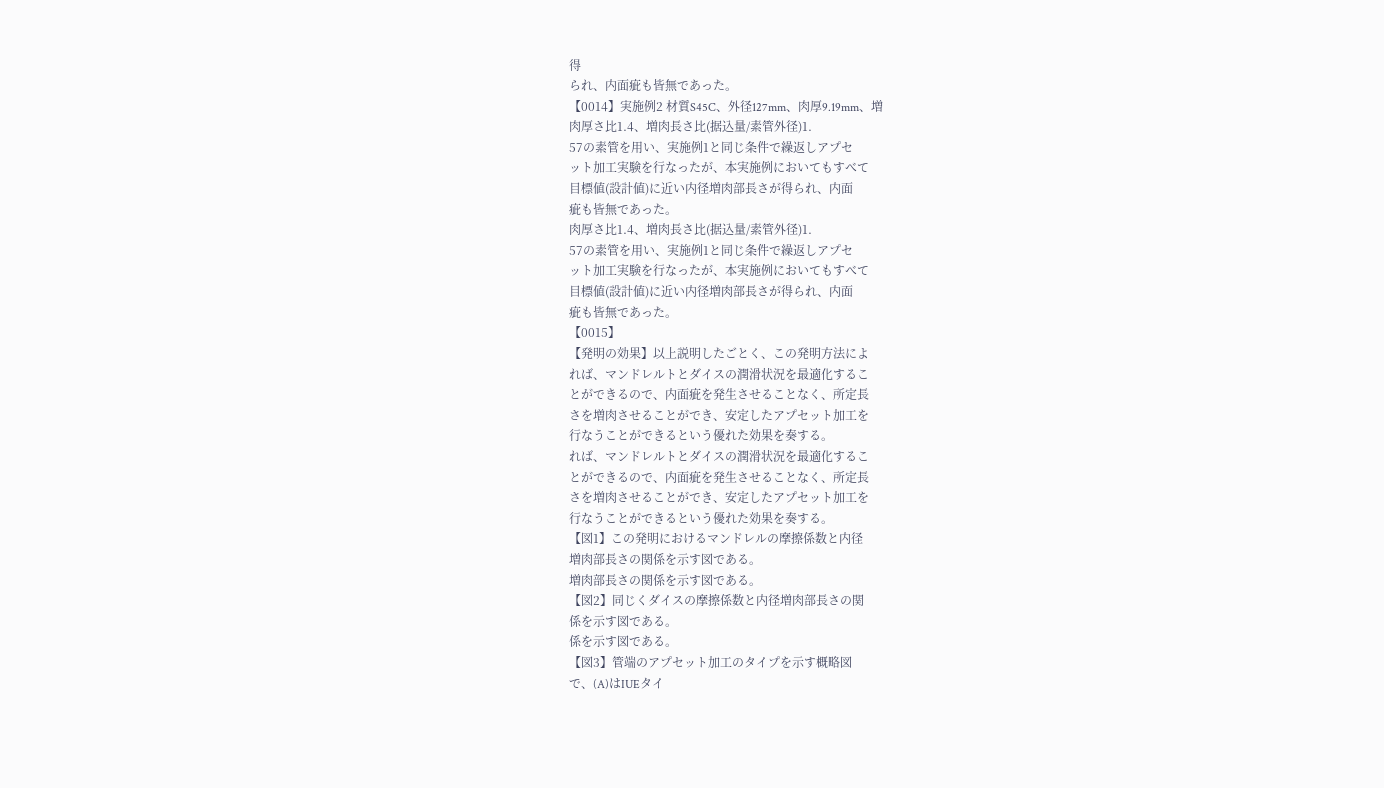得
られ、内面疵も皆無であった。
【0014】実施例2 材質S45C、外径127mm、肉厚9.19mm、増
肉厚さ比1.4、増肉長さ比(据込量/素管外径)1.
57の素管を用い、実施例1と同じ条件で繰返しアプセ
ット加工実験を行なったが、本実施例においてもすべて
目標値(設計値)に近い内径増肉部長さが得られ、内面
疵も皆無であった。
肉厚さ比1.4、増肉長さ比(据込量/素管外径)1.
57の素管を用い、実施例1と同じ条件で繰返しアプセ
ット加工実験を行なったが、本実施例においてもすべて
目標値(設計値)に近い内径増肉部長さが得られ、内面
疵も皆無であった。
【0015】
【発明の効果】以上説明したごとく、この発明方法によ
れば、マンドレルトとダイスの潤滑状況を最適化するこ
とができるので、内面疵を発生させることなく、所定長
さを増肉させることができ、安定したアプセット加工を
行なうことができるという優れた効果を奏する。
れば、マンドレルトとダイスの潤滑状況を最適化するこ
とができるので、内面疵を発生させることなく、所定長
さを増肉させることができ、安定したアプセット加工を
行なうことができるという優れた効果を奏する。
【図1】この発明におけるマンドレルの摩擦係数と内径
増肉部長さの関係を示す図である。
増肉部長さの関係を示す図である。
【図2】同じくダイスの摩擦係数と内径増肉部長さの関
係を示す図である。
係を示す図である。
【図3】管端のアプセット加工のタイプを示す概略図
で、(A)はIUEタイ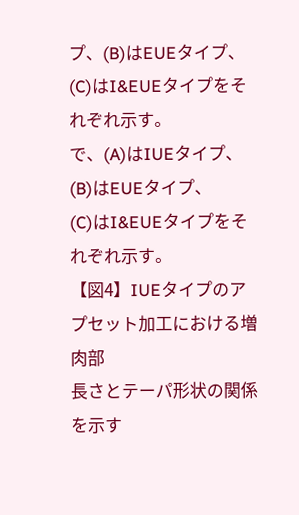プ、(B)はEUEタイプ、
(C)はI&EUEタイプをそれぞれ示す。
で、(A)はIUEタイプ、(B)はEUEタイプ、
(C)はI&EUEタイプをそれぞれ示す。
【図4】IUEタイプのアプセット加工における増肉部
長さとテーパ形状の関係を示す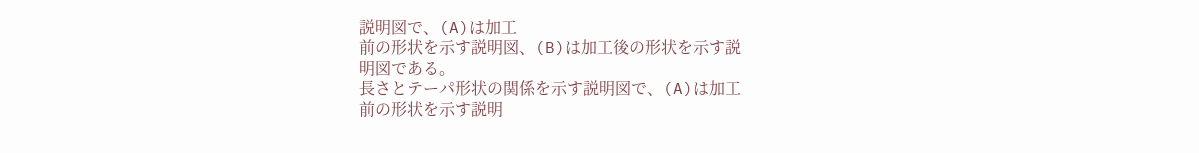説明図で、(A)は加工
前の形状を示す説明図、(B)は加工後の形状を示す説
明図である。
長さとテーパ形状の関係を示す説明図で、(A)は加工
前の形状を示す説明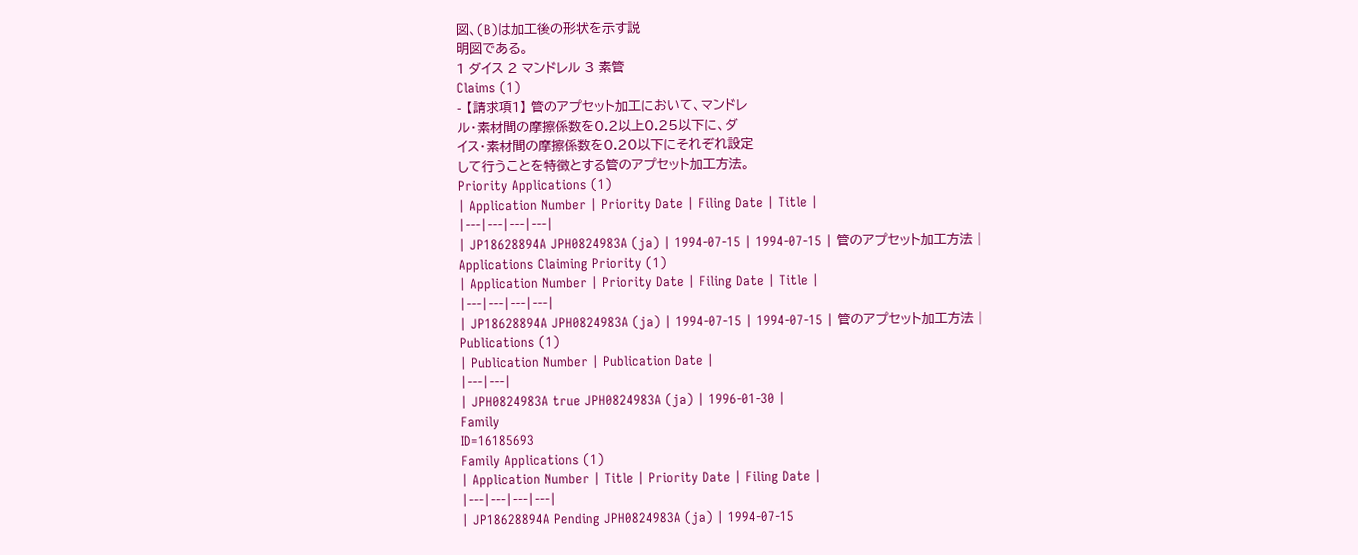図、(B)は加工後の形状を示す説
明図である。
1 ダイス 2 マンドレル 3 素管
Claims (1)
- 【請求項1】 管のアプセット加工において、マンドレ
ル・素材間の摩擦係数を0.2以上0.25以下に、ダ
イス・素材間の摩擦係数を0.20以下にそれぞれ設定
して行うことを特徴とする管のアプセット加工方法。
Priority Applications (1)
| Application Number | Priority Date | Filing Date | Title |
|---|---|---|---|
| JP18628894A JPH0824983A (ja) | 1994-07-15 | 1994-07-15 | 管のアプセット加工方法 |
Applications Claiming Priority (1)
| Application Number | Priority Date | Filing Date | Title |
|---|---|---|---|
| JP18628894A JPH0824983A (ja) | 1994-07-15 | 1994-07-15 | 管のアプセット加工方法 |
Publications (1)
| Publication Number | Publication Date |
|---|---|
| JPH0824983A true JPH0824983A (ja) | 1996-01-30 |
Family
ID=16185693
Family Applications (1)
| Application Number | Title | Priority Date | Filing Date |
|---|---|---|---|
| JP18628894A Pending JPH0824983A (ja) | 1994-07-15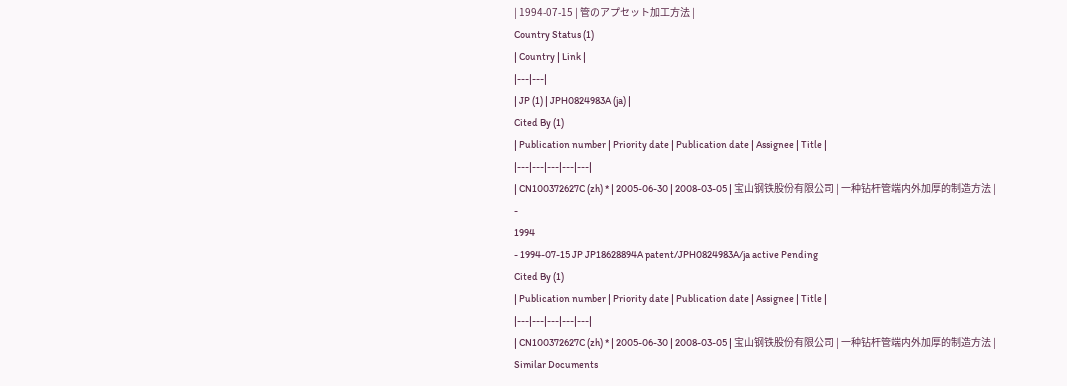| 1994-07-15 | 管のアプセット加工方法 |
Country Status (1)
| Country | Link |
|---|---|
| JP (1) | JPH0824983A (ja) |
Cited By (1)
| Publication number | Priority date | Publication date | Assignee | Title |
|---|---|---|---|---|
| CN100372627C (zh) * | 2005-06-30 | 2008-03-05 | 宝山钢铁股份有限公司 | 一种钻杆管端内外加厚的制造方法 |
-
1994
- 1994-07-15 JP JP18628894A patent/JPH0824983A/ja active Pending
Cited By (1)
| Publication number | Priority date | Publication date | Assignee | Title |
|---|---|---|---|---|
| CN100372627C (zh) * | 2005-06-30 | 2008-03-05 | 宝山钢铁股份有限公司 | 一种钻杆管端内外加厚的制造方法 |
Similar Documents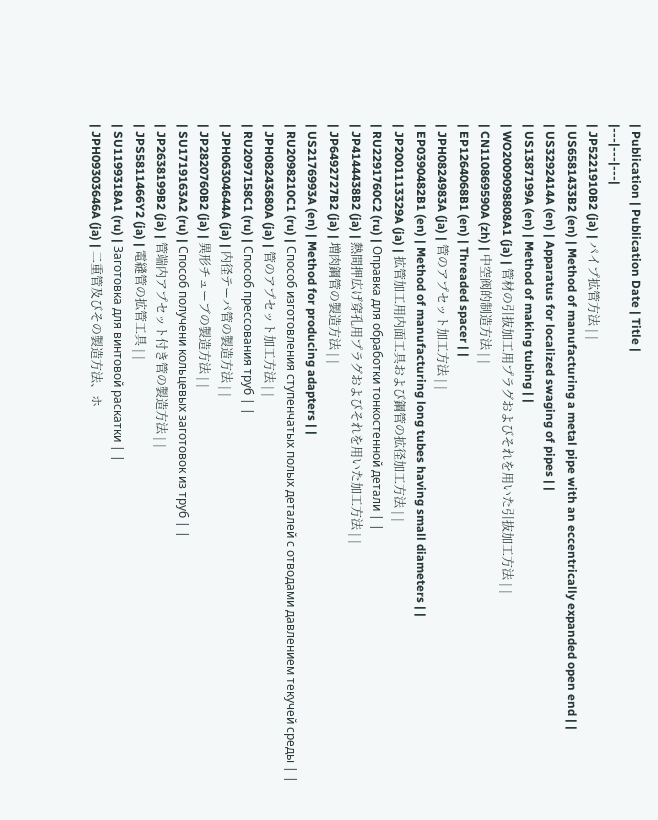| Publication | Publication Date | Title |
|---|---|---|
| JP5221910B2 (ja) | パイプ拡管方法 | |
| US6581433B2 (en) | Method of manufacturing a metal pipe with an eccentrically expanded open end | |
| US3292414A (en) | Apparatus for localized swaging of pipes | |
| US1387199A (en) | Method of making tubing | |
| WO2009098808A1 (ja) | 管材の引抜加工用プラグおよびそれを用いた引抜加工方法 | |
| CN110869590A (zh) | 中空阀的制造方法 | |
| EP1264068B1 (en) | Threaded spacer | |
| JPH0824983A (ja) | 管のアプセット加工方法 | |
| EP0390482B1 (en) | Method of manufacturing long tubes having small diameters | |
| JP2001113329A (ja) | 拡管加工用内面工具および鋼管の拡径加工方法 | |
| RU2291760C2 (ru) | Оправка для обработки тонкостенной детали | |
| JP4144438B2 (ja) | 熱間押広げ穿孔用プラグおよびそれを用いた加工方法 | |
| JP6492727B2 (ja) | 増肉鋼管の製造方法 | |
| US2176993A (en) | Method for producing adapters | |
| RU2098210C1 (ru) | Способ изготовления ступенчатых полых деталей с отводами давлением текучей среды | |
| JPH08243680A (ja) | 管のアプセット加工方法 | |
| RU2097158C1 (ru) | Способ прессования труб | |
| JPH06304644A (ja) | 内径テーパ管の製造方法 | |
| JP2820760B2 (ja) | 異形チューブの製造方法 | |
| SU1719163A2 (ru) | Способ получени кольцевых заготовок из труб | |
| JP2638199B2 (ja) | 管端内アプセット付き管の製造方法 | |
| JPS5811466Y2 (ja) | 電縫管の拡管工具 | |
| SU1199318A1 (ru) | Заготовка для винтовой раскатки | |
| JPH09303646A (ja) | 二重管及びその製造方法、ホ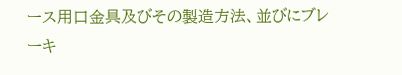ース用口金具及びその製造方法、並びにブレーキ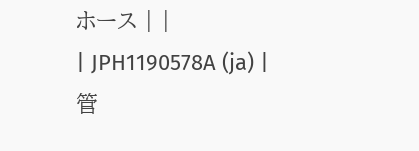ホース | |
| JPH1190578A (ja) | 管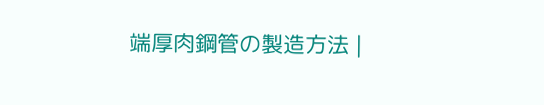端厚肉鋼管の製造方法 |